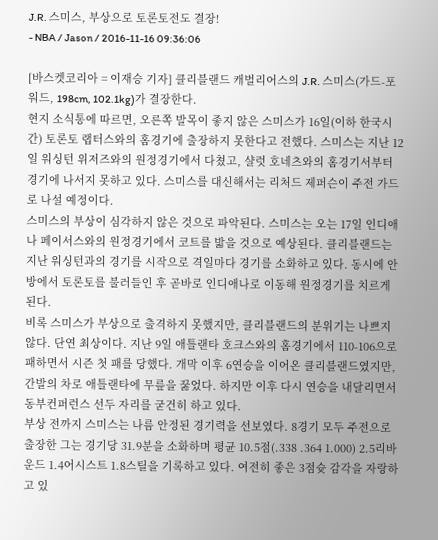J.R. 스미스, 부상으로 토론토전도 결장!
- NBA / Jason / 2016-11-16 09:36:06

[바스켓코리아 = 이재승 기자] 클리블랜드 캐벌리어스의 J.R. 스미스(가드-포워드, 198cm, 102.1kg)가 결장한다.
현지 소식통에 따르면, 오른쪽 발목이 좋지 않은 스미스가 16일(이하 한국시간) 토론토 랩터스와의 홈경기에 출장하지 못한다고 전했다. 스미스는 지난 12일 워싱턴 위저즈와의 원정경기에서 다쳤고, 샬럿 호네츠와의 홈경기서부터 경기에 나서지 못하고 있다. 스미스를 대신해서는 리처드 제퍼슨이 주전 가드로 나설 예정이다.
스미스의 부상이 심각하지 않은 것으로 파악된다. 스미스는 오는 17일 인디애나 페이서스와의 원정경기에서 코트를 밟을 것으로 예상된다. 클리블랜드는 지난 워싱턴과의 경기를 시작으로 격일마다 경기를 소화하고 있다. 동시에 안방에서 토론토를 불러들인 후 곧바로 인디애나로 이동해 원정경기를 치르게 된다.
비록 스미스가 부상으로 출격하지 못했지만, 클리블랜드의 분위기는 나쁘지 않다. 단연 최상이다. 지난 9일 애틀랜타 호크스와의 홈경기에서 110-106으로 패하면서 시즌 첫 패를 당했다. 개막 이후 6연승을 이어온 클리블랜드였지만, 간발의 차로 애틀랜타에 무릎을 꿇었다. 하지만 이후 다시 연승을 내달리면서 동부컨퍼런스 선두 자리를 굳건히 하고 있다.
부상 전까지 스미스는 나름 안정된 경기력을 선보였다. 8경기 모두 주전으로 출장한 그는 경기당 31.9분을 소화하며 평균 10.5점(.338 .364 1.000) 2.5리바운드 1.4어시스트 1.8스틸을 기록하고 있다. 여전히 좋은 3점슛 감각을 자랑하고 있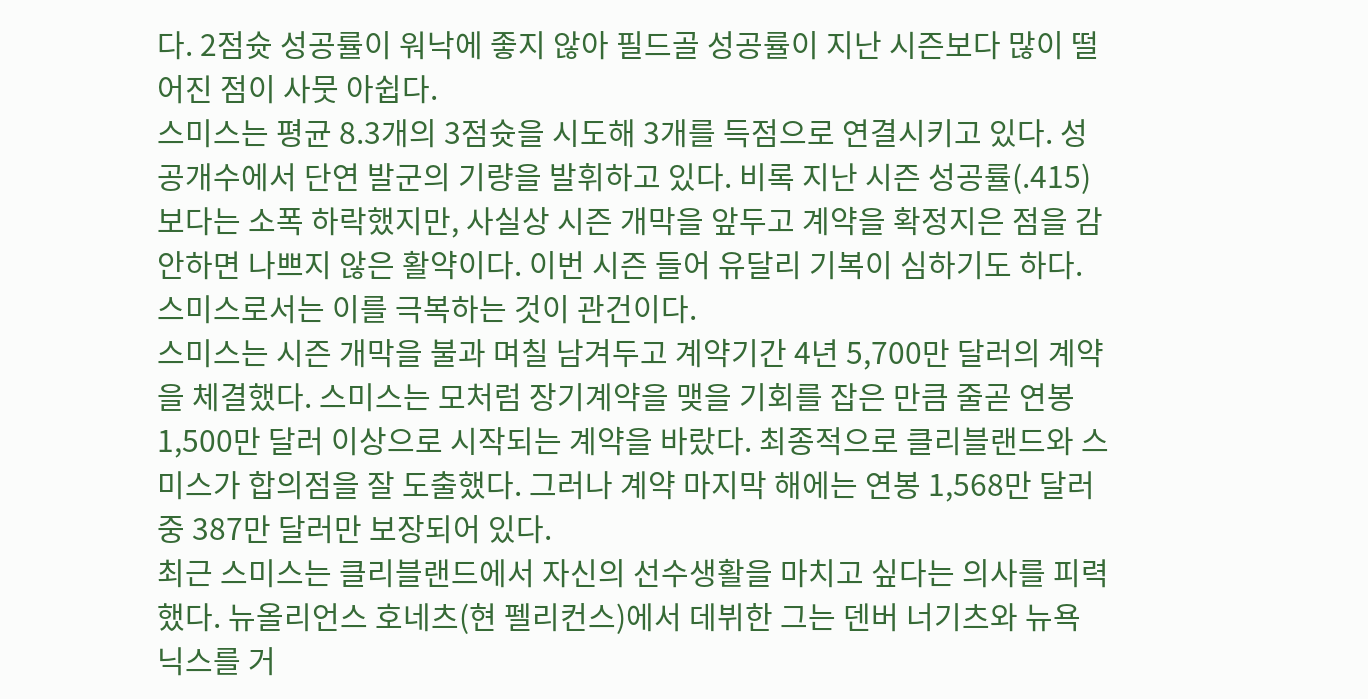다. 2점슛 성공률이 워낙에 좋지 않아 필드골 성공률이 지난 시즌보다 많이 떨어진 점이 사뭇 아쉽다.
스미스는 평균 8.3개의 3점슛을 시도해 3개를 득점으로 연결시키고 있다. 성공개수에서 단연 발군의 기량을 발휘하고 있다. 비록 지난 시즌 성공률(.415)보다는 소폭 하락했지만, 사실상 시즌 개막을 앞두고 계약을 확정지은 점을 감안하면 나쁘지 않은 활약이다. 이번 시즌 들어 유달리 기복이 심하기도 하다. 스미스로서는 이를 극복하는 것이 관건이다.
스미스는 시즌 개막을 불과 며칠 남겨두고 계약기간 4년 5,700만 달러의 계약을 체결했다. 스미스는 모처럼 장기계약을 맺을 기회를 잡은 만큼 줄곧 연봉 1,500만 달러 이상으로 시작되는 계약을 바랐다. 최종적으로 클리블랜드와 스미스가 합의점을 잘 도출했다. 그러나 계약 마지막 해에는 연봉 1,568만 달러 중 387만 달러만 보장되어 있다.
최근 스미스는 클리블랜드에서 자신의 선수생활을 마치고 싶다는 의사를 피력했다. 뉴올리언스 호네츠(현 펠리컨스)에서 데뷔한 그는 덴버 너기츠와 뉴욕 닉스를 거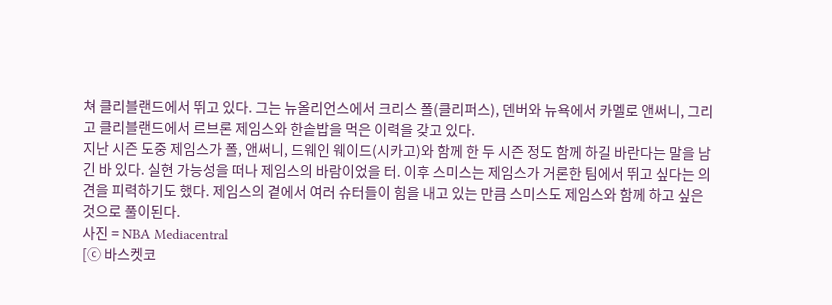쳐 클리블랜드에서 뛰고 있다. 그는 뉴올리언스에서 크리스 폴(클리퍼스), 덴버와 뉴욕에서 카멜로 앤써니, 그리고 클리블랜드에서 르브론 제임스와 한솥밥을 먹은 이력을 갖고 있다.
지난 시즌 도중 제임스가 폴, 앤써니, 드웨인 웨이드(시카고)와 함께 한 두 시즌 정도 함께 하길 바란다는 말을 남긴 바 있다. 실현 가능성을 떠나 제임스의 바람이었을 터. 이후 스미스는 제임스가 거론한 팀에서 뛰고 싶다는 의견을 피력하기도 했다. 제임스의 곁에서 여러 슈터들이 힘을 내고 있는 만큼 스미스도 제임스와 함께 하고 싶은 것으로 풀이된다.
사진 = NBA Mediacentral
[ⓒ 바스켓코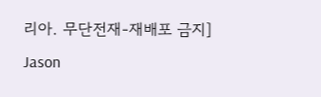리아. 무단전재-재배포 금지]
Jason